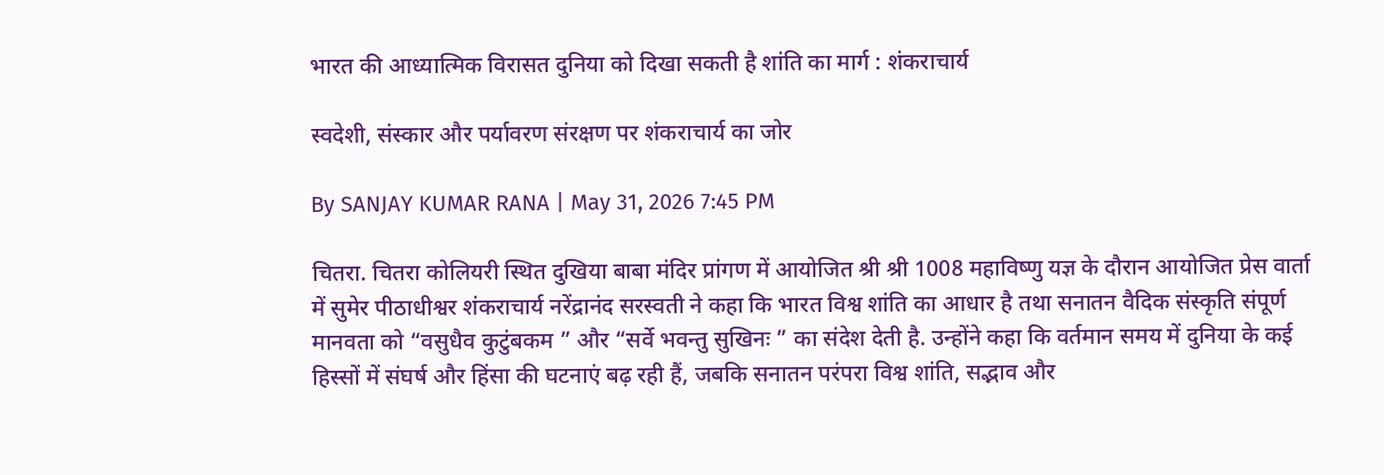भारत की आध्यात्मिक विरासत दुनिया को दिखा सकती है शांति का मार्ग : शंकराचार्य

स्वदेशी, संस्कार और पर्यावरण संरक्षण पर शंकराचार्य का जोर

By SANJAY KUMAR RANA | May 31, 2026 7:45 PM

चितरा. चितरा कोलियरी स्थित दुखिया बाबा मंदिर प्रांगण में आयोजित श्री श्री 1008 महाविष्णु यज्ञ के दौरान आयोजित प्रेस वार्ता में सुमेर पीठाधीश्वर शंकराचार्य नरेंद्रानंद सरस्वती ने कहा कि भारत विश्व शांति का आधार है तथा सनातन वैदिक संस्कृति संपूर्ण मानवता को “वसुधैव कुटुंबकम ” और “सर्वे भवन्तु सुखिनः ” का संदेश देती है. उन्होंने कहा कि वर्तमान समय में दुनिया के कई हिस्सों में संघर्ष और हिंसा की घटनाएं बढ़ रही हैं, जबकि सनातन परंपरा विश्व शांति, सद्भाव और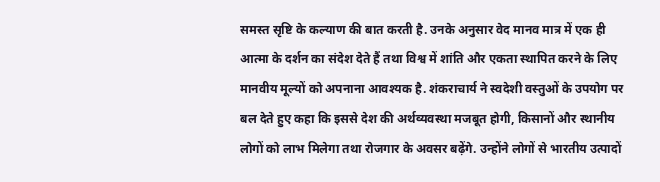समस्त सृष्टि के कल्याण की बात करती है. उनके अनुसार वेद मानव मात्र में एक ही आत्मा के दर्शन का संदेश देते हैं तथा विश्व में शांति और एकता स्थापित करने के लिए मानवीय मूल्यों को अपनाना आवश्यक है. शंकराचार्य ने स्वदेशी वस्तुओं के उपयोग पर बल देते हुए कहा कि इससे देश की अर्थव्यवस्था मजबूत होगी, किसानों और स्थानीय लोगों को लाभ मिलेगा तथा रोजगार के अवसर बढ़ेंगे. उन्होंने लोगों से भारतीय उत्पादों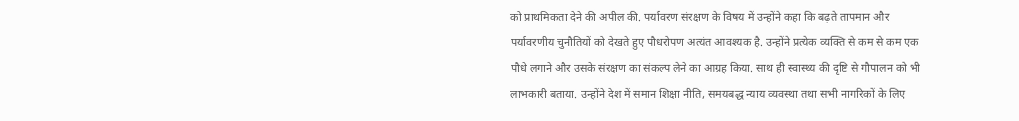को प्राथमिकता देने की अपील की. पर्यावरण संरक्षण के विषय में उन्होंने कहा कि बढ़ते तापमान और पर्यावरणीय चुनौतियों को देखते हुए पौधरोपण अत्यंत आवश्यक है. उन्होंने प्रत्येक व्यक्ति से कम से कम एक पौधे लगाने और उसके संरक्षण का संकल्प लेने का आग्रह किया. साथ ही स्वास्थ्य की दृष्टि से गौपालन को भी लाभकारी बताया. उन्होंने देश में समान शिक्षा नीति, समयबद्ध न्याय व्यवस्था तथा सभी नागरिकों के लिए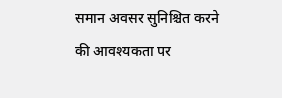समान अवसर सुनिश्चित करने की आवश्यकता पर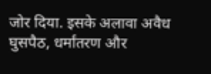जोर दिया. इसके अलावा अवैध घुसपैठ, धर्मांतरण और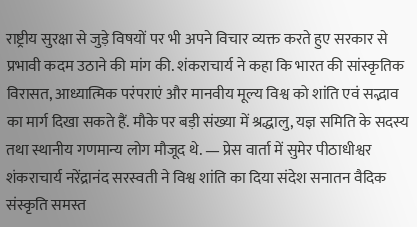राष्ट्रीय सुरक्षा से जुड़े विषयों पर भी अपने विचार व्यक्त करते हुए सरकार से प्रभावी कदम उठाने की मांग की. शंकराचार्य ने कहा कि भारत की सांस्कृतिक विरासत, आध्यात्मिक परंपराएं और मानवीय मूल्य विश्व को शांति एवं सद्भाव का मार्ग दिखा सकते हैं. मौके पर बड़ी संख्या में श्रद्धालु, यज्ञ समिति के सदस्य तथा स्थानीय गणमान्य लोग मौजूद थे. — प्रेस वार्ता में सुमेर पीठाधीश्वर शंकराचार्य नरेंद्रानंद सरस्वती ने विश्व शांति का दिया संदेश सनातन वैदिक संस्कृति समस्त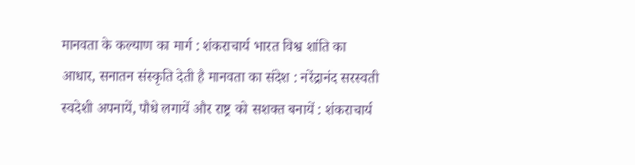मानवता के कल्याण का मार्ग : शंकराचार्य भारत विश्व शांति का आधार, सनातन संस्कृति देती है मानवता का संदेश : नरेंद्रानंद सरस्वती स्वदेशी अपनायें, पौधे लगायें और राष्ट्र को सशक्त बनायें : शंकराचार्य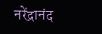नरेंद्रानंद